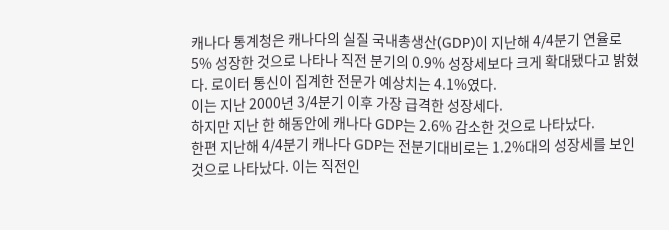캐나다 통계청은 캐나다의 실질 국내총생산(GDP)이 지난해 4/4분기 연율로 5% 성장한 것으로 나타나 직전 분기의 0.9% 성장세보다 크게 확대됐다고 밝혔다. 로이터 통신이 집계한 전문가 예상치는 4.1%였다.
이는 지난 2000년 3/4분기 이후 가장 급격한 성장세다.
하지만 지난 한 해동안에 캐나다 GDP는 2.6% 감소한 것으로 나타났다.
한편 지난해 4/4분기 캐나다 GDP는 전분기대비로는 1.2%대의 성장세를 보인 것으로 나타났다. 이는 직전인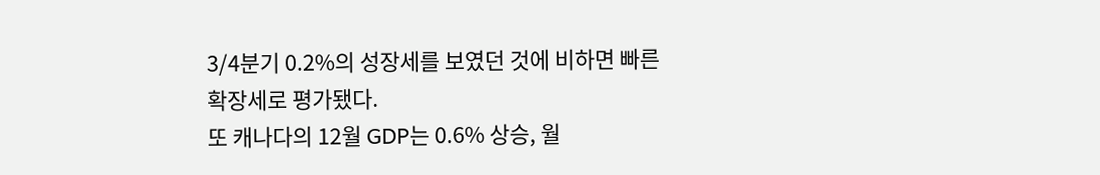3/4분기 0.2%의 성장세를 보였던 것에 비하면 빠른 확장세로 평가됐다.
또 캐나다의 12월 GDP는 0.6% 상승, 월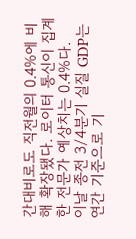간대비로도 직전월의 0.4%에 비해 확장됐다. 로이터 통신이 집계한 전문가 예상치는 0.4%다.
이날 종전 3/4분기 실질 GDP는 연간 기준으로 기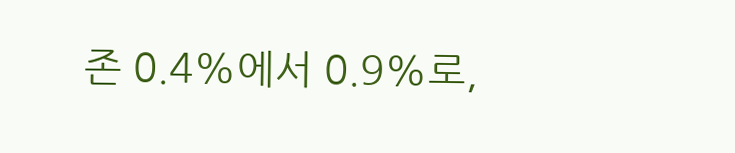존 0.4%에서 0.9%로,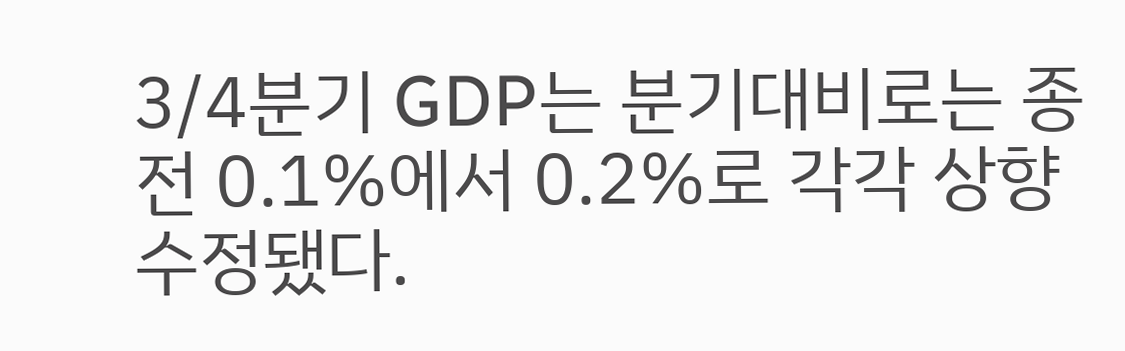3/4분기 GDP는 분기대비로는 종전 0.1%에서 0.2%로 각각 상향 수정됐다.